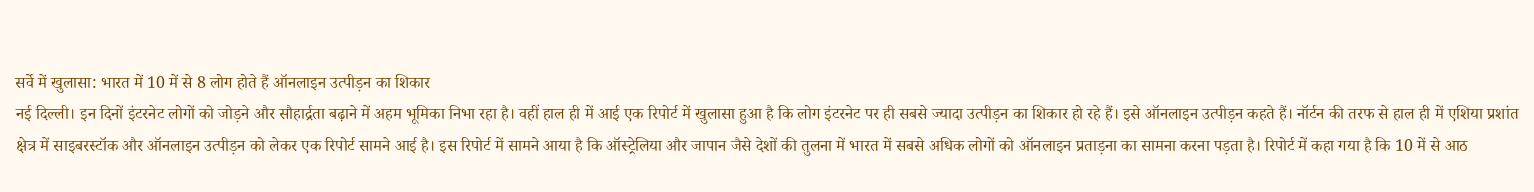सर्वे में खुलासा: भारत में 10 में से 8 लोग होते हैं ऑनलाइन उत्पीड़न का शिकार
नई दिल्ली। इन दिनों इंटरनेट लोगों को जोड़ने और सौहार्द्रता बढ़ाने में अहम भूमिका निभा रहा है। वहीं हाल ही में आई एक रिपोर्ट में खुलासा हुआ है कि लोग इंटरनेट पर ही सबसे ज्यादा उत्पीड़न का शिकार हो रहे हैं। इसे ऑनलाइन उत्पीड़न कहते हैं। नॉर्टन की तरफ से हाल ही में एशिया प्रशांत क्षेत्र में साइबरस्टॉक और ऑनलाइन उत्पीड़न को लेकर एक रिपोर्ट सामने आई है। इस रिपोर्ट में सामने आया है कि ऑस्ट्रेलिया और जापान जैसे देशों की तुलना में भारत में सबसे अधिक लोगों को ऑनलाइन प्रताड़ना का सामना करना पड़ता है। रिपोर्ट में कहा गया है कि 10 में से आठ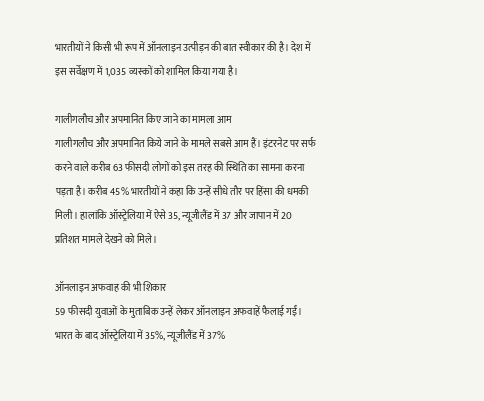भारतीयों ने किसी भी रूप में ऑनलाइन उत्पीड़न की बात स्वीकार की है। देश में इस सर्वेक्षण में 1,035 व्यस्कों को शामिल किया गया है।

गालीगलौच और अपमानित किए जाने का मामला आम
गालीगलौच और अपमानित किये जाने के मामले सबसे आम हैं। इंटरनेट पर सर्फ करने वाले करीब 63 फीसदी लोगों को इस तरह की स्थिति का सामना करना पड़ता है। करीब 45% भारतीयों ने कहा कि उन्हें सीधे तौर पर हिंसा की धमकी मिली। हालांकि ऑस्ट्रेलिया में ऐसे 35, न्यूजीलैंड में 37 और जापान में 20 प्रतिशत मामले देखने को मिले।

ऑनलाइन अफवाह की भी शिकार
59 फीसदी युवाओं के मुताबिक उन्हें लेकर ऑनलाइन अफवाहें फैलाई गईं। भारत के बाद ऑस्ट्रेलिया में 35%, न्यूजीलैंड में 37%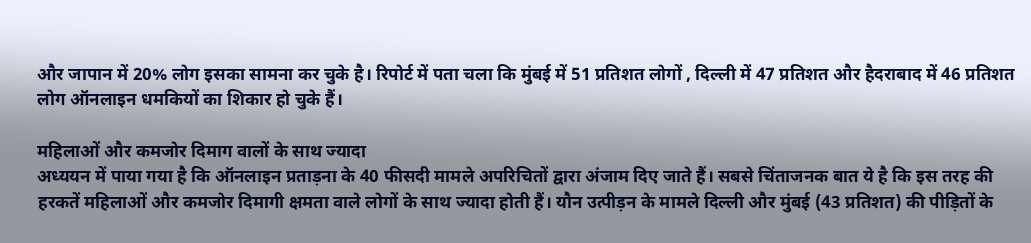और जापान में 20% लोग इसका सामना कर चुके है। रिपोर्ट में पता चला कि मुंबई में 51 प्रतिशत लोगों , दिल्ली में 47 प्रतिशत और हैदराबाद में 46 प्रतिशत लोग ऑनलाइन धमकियों का शिकार हो चुके हैं।

महिलाओं और कमजोर दिमाग वालों के साथ ज्यादा
अध्ययन में पाया गया है कि ऑनलाइन प्रताड़ना के 40 फीसदी मामले अपरिचितों द्वारा अंजाम दिए जाते हैं। सबसे चिंताजनक बात ये है कि इस तरह की हरकतें महिलाओं और कमजोर दिमागी क्षमता वाले लोगों के साथ ज्यादा होती हैं। यौन उत्पीड़न के मामले दिल्ली और मुंबई (43 प्रतिशत) की पीड़ितों के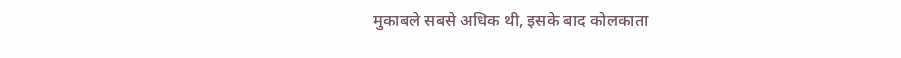मुकाबले सबसे अधिक थी, इसके बाद कोलकाता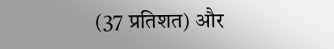(37 प्रतिशत) और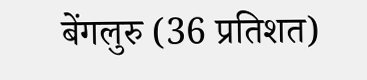बेंगलुरु (36 प्रतिशत)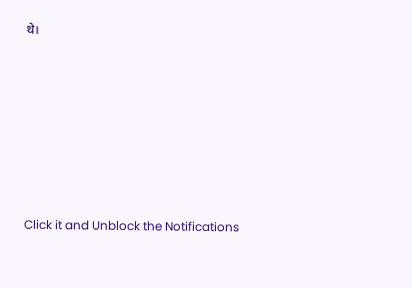थे।












Click it and Unblock the Notifications